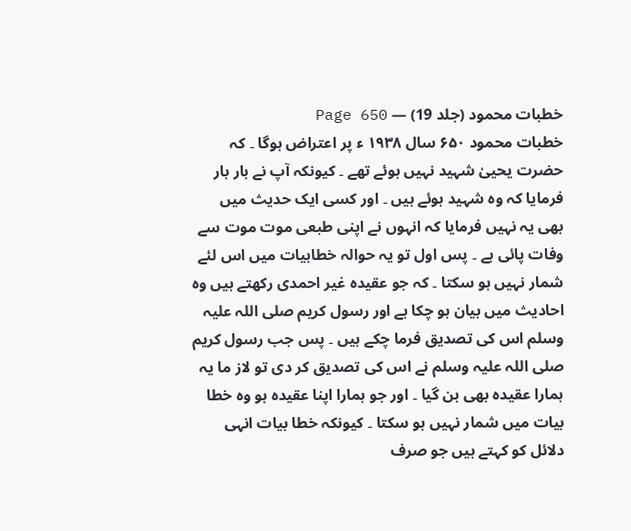خطبات محمود (جلد 19) — Page 650
خطبات محمود ۶۵۰ سال ۱۹۳۸ ء پر اعتراض ہوگا ۔ کہ حضرت یحییٰ شہید نہیں ہوئے تھے ۔ کیونکہ آپ نے بار بار فرمایا کہ وہ شہید ہوئے ہیں ۔ اور کسی ایک حدیث میں بھی یہ نہیں فرمایا کہ انہوں نے اپنی طبعی موت موت سے وفات پائی ہے ۔ پس اول تو یہ حوالہ خطابیات میں اس لئے شمار نہیں ہو سکتا ۔ کہ جو عقیدہ غیر احمدی رکھتے ہیں وہ احادیث میں بیان ہو چکا ہے اور رسول کریم صلی اللہ علیہ وسلم اس کی تصدیق فرما چکے ہیں ۔ پس جب رسول کریم صلی اللہ علیہ وسلم نے اس کی تصدیق کر دی تو لاز ما یہ ہمارا عقیدہ بھی بن گیا ۔ اور جو ہمارا اپنا عقیدہ ہو وہ خطا بیات میں شمار نہیں ہو سکتا ۔ کیونکہ خطا بیات انہی دلائل کو کہتے ہیں جو صرف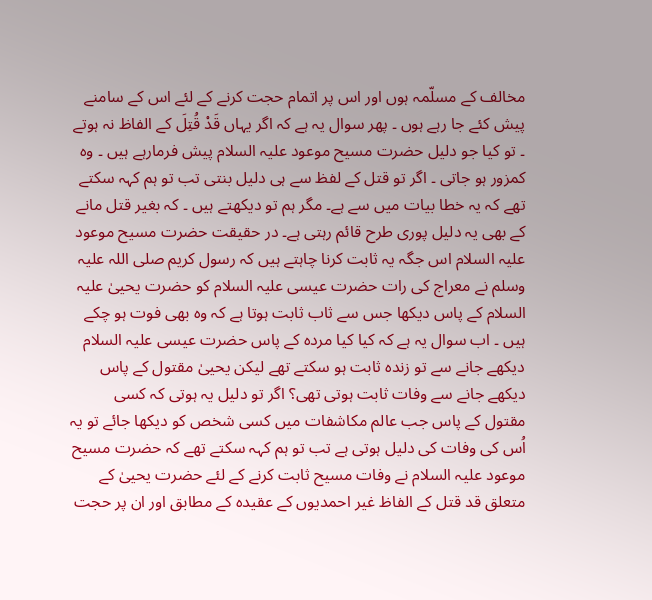مخالف کے مسلّمہ ہوں اور اس پر اتمام حجت کرنے کے لئے اس کے سامنے پیش کئے جا رہے ہوں ۔ پھر سوال یہ ہے کہ اگر یہاں قَدْ قُتِلَ کے الفاظ نہ ہوتے ۔ تو کیا جو دلیل حضرت مسیح موعود علیہ السلام پیش فرمارہے ہیں ۔ وہ کمزور ہو جاتی ۔ اگر تو قتل کے لفظ سے ہی دلیل بنتی تب تو ہم کہہ سکتے تھے کہ یہ خطا بیات میں سے ہے۔ مگر ہم تو دیکھتے ہیں ۔ کہ بغیر قتل مانے کے بھی یہ دلیل پوری طرح قائم رہتی ہے۔ در حقیقت حضرت مسیح موعود علیہ السلام اس جگہ یہ ثابت کرنا چاہتے ہیں کہ رسول کریم صلی اللہ علیہ وسلم نے معراج کی رات حضرت عیسی علیہ السلام کو حضرت یحییٰ علیہ السلام کے پاس دیکھا جس سے ثاب ثابت ہوتا ہے کہ وہ بھی فوت ہو چکے ہیں ۔ اب سوال یہ ہے کہ کیا کیا مردہ کے پاس حضرت عیسی علیہ السلام دیکھے جانے سے تو زندہ ثابت ہو سکتے تھے لیکن یحییٰ مقتول کے پاس دیکھے جانے سے وفات ثابت ہوتی تھی؟ اگر تو دلیل یہ ہوتی کہ کسی مقتول کے پاس جب عالم مکاشفات میں کسی شخص کو دیکھا جائے تو یہ اُس کی وفات کی دلیل ہوتی ہے تب تو ہم کہہ سکتے تھے کہ حضرت مسیح موعود علیہ السلام نے وفات مسیح ثابت کرنے کے لئے حضرت یحییٰ کے متعلق قد قتل کے الفاظ غیر احمدیوں کے عقیدہ کے مطابق اور ان پر حجت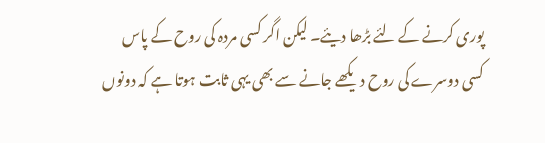پوری کرنے کے لئے بڑھا دیئے۔ لیکن اگر کسی مردہ کی روح کے پاس کسی دوسرے کی روح دیکھے جانے سے بھی یہی ثابت ہوتا ہے کہ دونوں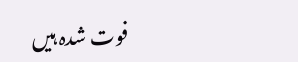فوت شدہ ہیں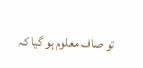تو صاف معلوم ہو گیا کہ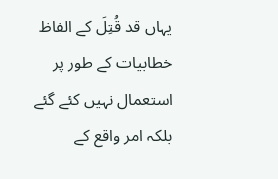یہاں قد قُتِلَ کے الفاظ خطابیات کے طور پر استعمال نہیں کئے گئے بلکہ امر واقع کے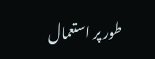طور پر استعمال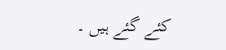کئے گئے ہیں ۔